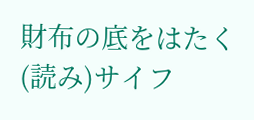財布の底をはたく(読み)サイフ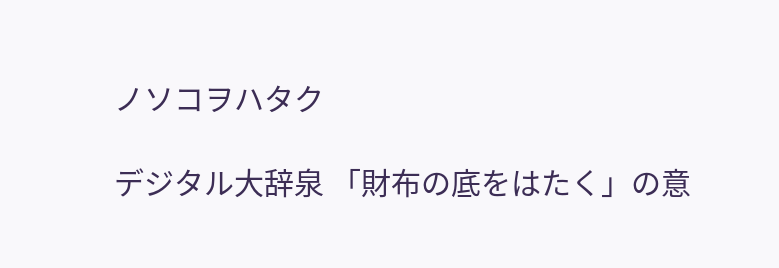ノソコヲハタク

デジタル大辞泉 「財布の底をはたく」の意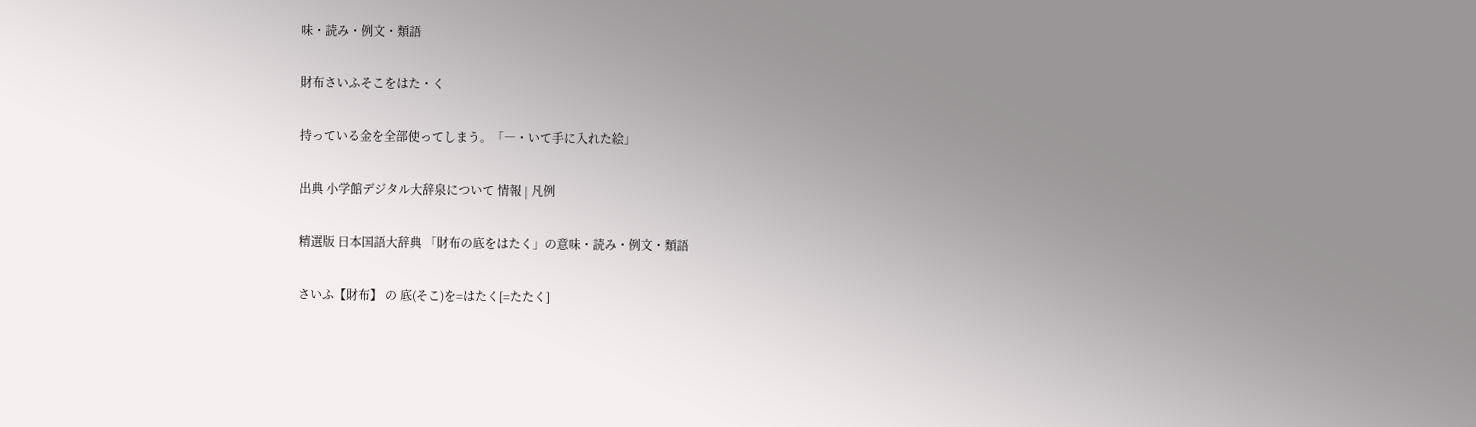味・読み・例文・類語

財布さいふそこをはた・く

持っている金を全部使ってしまう。「―・いて手に入れた絵」

出典 小学館デジタル大辞泉について 情報 | 凡例

精選版 日本国語大辞典 「財布の底をはたく」の意味・読み・例文・類語

さいふ【財布】 の 底(そこ)を=はたく[=たたく]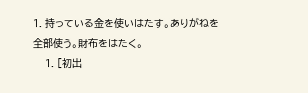1. 持っている金を使いはたす。ありがねを全部使う。財布をはたく。
    1. [初出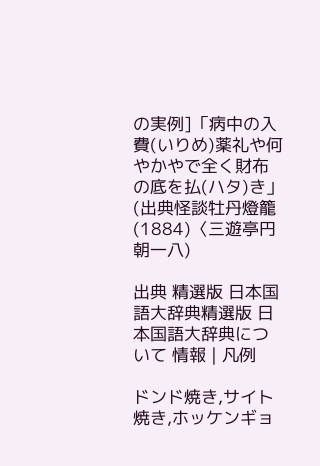の実例]「病中の入費(いりめ)薬礼や何やかやで全く財布の底を払(ハタ)き」(出典怪談牡丹燈籠(1884)〈三遊亭円朝一八)

出典 精選版 日本国語大辞典精選版 日本国語大辞典について 情報 | 凡例

ドンド焼き,サイト焼き,ホッケンギョ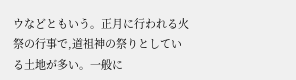ウなどともいう。正月に行われる火祭の行事で,道祖神の祭りとしている土地が多い。一般に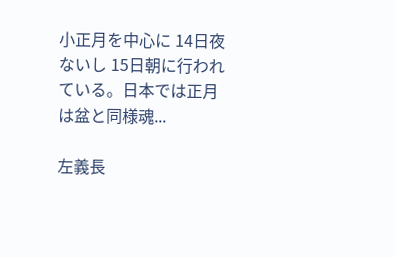小正月を中心に 14日夜ないし 15日朝に行われている。日本では正月は盆と同様魂...

左義長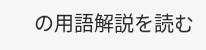の用語解説を読む